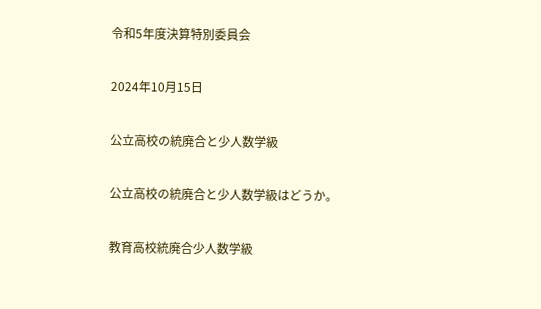令和5年度決算特別委員会

2024年10月15日

公立高校の統廃合と少人数学級

公立高校の統廃合と少人数学級はどうか。

教育高校統廃合少人数学級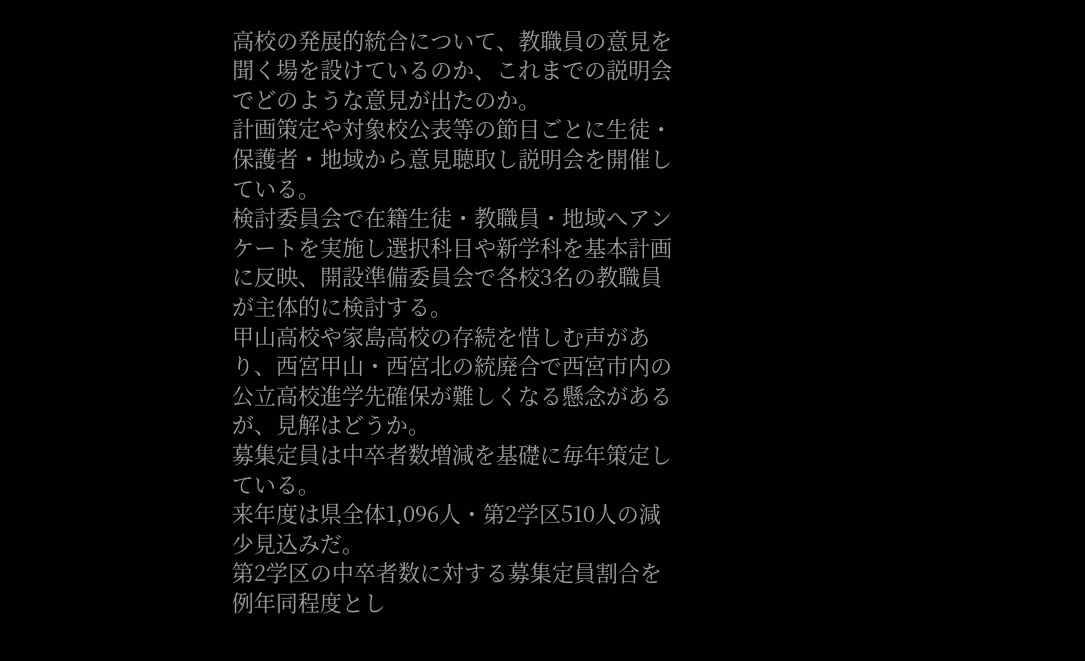高校の発展的統合について、教職員の意見を聞く場を設けているのか、これまでの説明会でどのような意見が出たのか。
計画策定や対象校公表等の節目ごとに生徒・保護者・地域から意見聴取し説明会を開催している。
検討委員会で在籍生徒・教職員・地域へアンケートを実施し選択科目や新学科を基本計画に反映、開設準備委員会で各校3名の教職員が主体的に検討する。
甲山高校や家島高校の存続を惜しむ声があり、西宮甲山・西宮北の統廃合で西宮市内の公立高校進学先確保が難しくなる懸念があるが、見解はどうか。
募集定員は中卒者数増減を基礎に毎年策定している。
来年度は県全体1,096人・第2学区510人の減少見込みだ。
第2学区の中卒者数に対する募集定員割合を例年同程度とし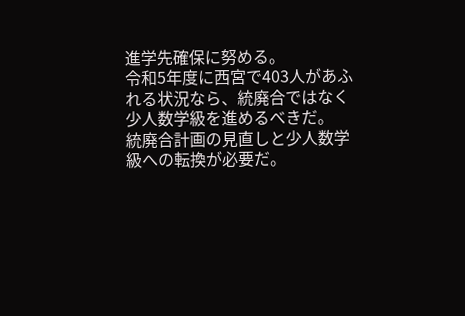進学先確保に努める。
令和5年度に西宮で403人があふれる状況なら、統廃合ではなく少人数学級を進めるべきだ。
統廃合計画の見直しと少人数学級への転換が必要だ。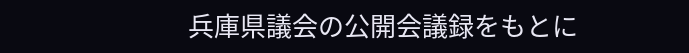兵庫県議会の公開会議録をもとに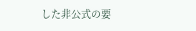した非公式の要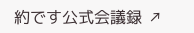約です公式会議録 ↗